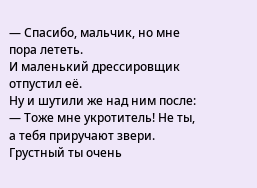— Спасибо, мальчик, но мне пора лететь.
И маленький дрессировщик отпустил её.
Ну и шутили же над ним после:
— Тоже мне укротитель! Не ты, а тебя приручают звери. Грустный ты очень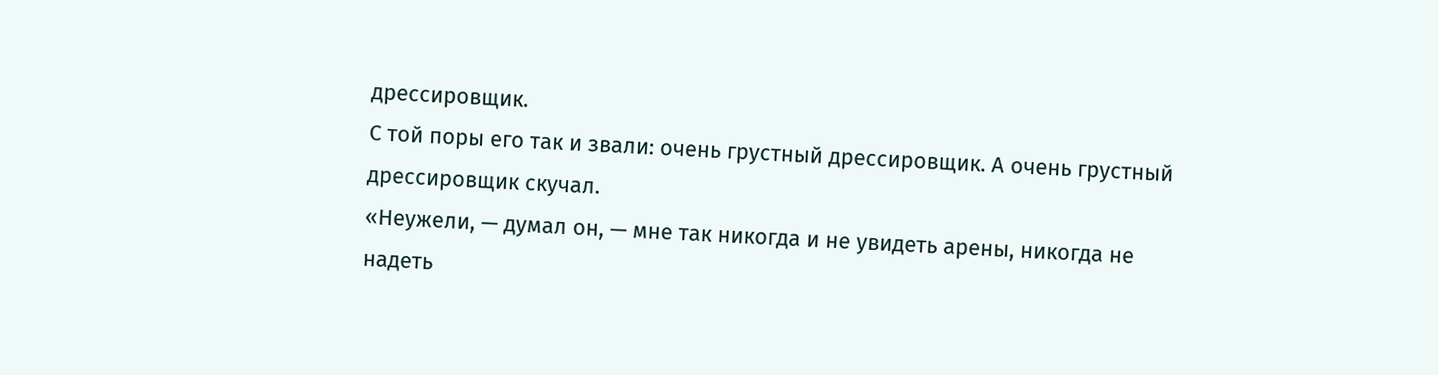дрессировщик.
С той поры его так и звали: очень грустный дрессировщик. А очень грустный дрессировщик скучал.
«Неужели, — думал он, — мне так никогда и не увидеть арены, никогда не надеть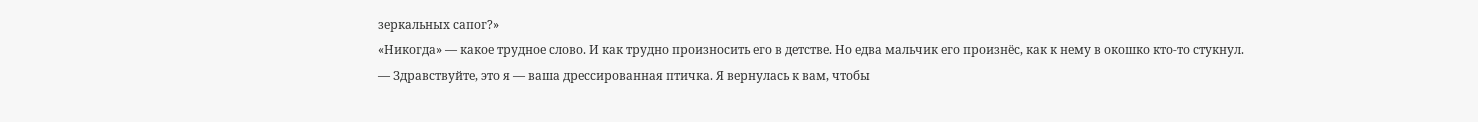зеркальных сапог?»
«Никогда» — какое трудное слово. И как трудно произносить его в детстве. Но едва мальчик его произнёс, как к нему в окошко кто-то стукнул.
— Здравствуйте, это я — ваша дрессированная птичка. Я вернулась к вам, чтобы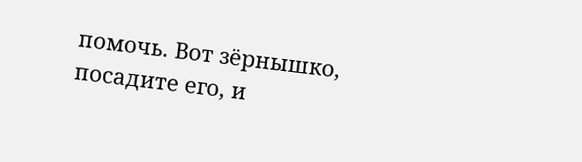помочь. Вот зёрнышко, посадите его, и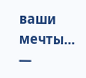ваши мечты…
—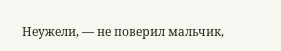Неужели, — не поверил мальчик,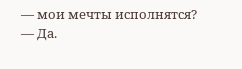— мои мечты исполнятся?
— Да.